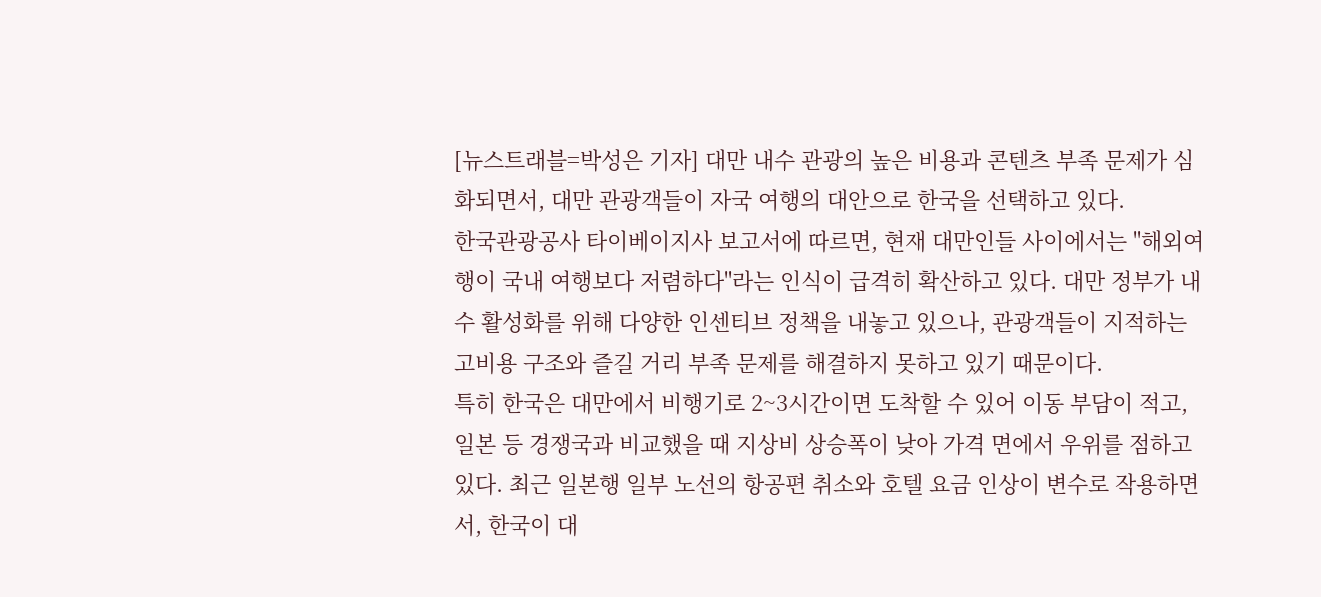[뉴스트래블=박성은 기자] 대만 내수 관광의 높은 비용과 콘텐츠 부족 문제가 심화되면서, 대만 관광객들이 자국 여행의 대안으로 한국을 선택하고 있다.
한국관광공사 타이베이지사 보고서에 따르면, 현재 대만인들 사이에서는 "해외여행이 국내 여행보다 저렴하다"라는 인식이 급격히 확산하고 있다. 대만 정부가 내수 활성화를 위해 다양한 인센티브 정책을 내놓고 있으나, 관광객들이 지적하는 고비용 구조와 즐길 거리 부족 문제를 해결하지 못하고 있기 때문이다.
특히 한국은 대만에서 비행기로 2~3시간이면 도착할 수 있어 이동 부담이 적고, 일본 등 경쟁국과 비교했을 때 지상비 상승폭이 낮아 가격 면에서 우위를 점하고 있다. 최근 일본행 일부 노선의 항공편 취소와 호텔 요금 인상이 변수로 작용하면서, 한국이 대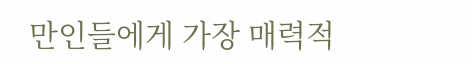만인들에게 가장 매력적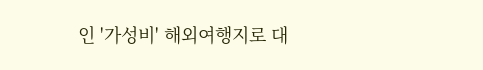인 '가성비' 해외여행지로 대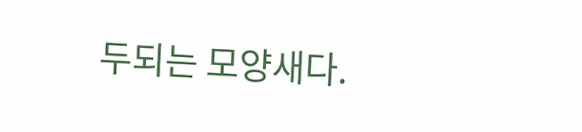두되는 모양새다.